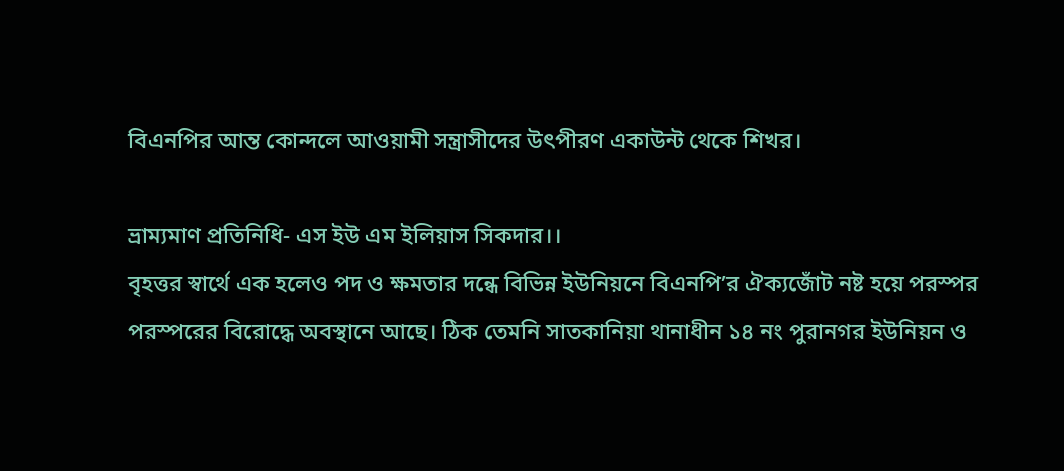বিএনপির আন্ত কোন্দলে আওয়ামী সন্ত্রাসীদের উৎপীরণ একাউন্ট থেকে শিখর।

ভ্রাম্যমাণ প্রতিনিধি- এস ইউ এম ইলিয়াস সিকদার।।
বৃহত্তর স্বার্থে এক হলেও পদ ও ক্ষমতার দন্ধে বিভিন্ন ইউনিয়নে বিএনপি’র ঐক্যজোঁট নষ্ট হয়ে পরস্পর পরস্পরের বিরোদ্ধে অবস্থানে আছে। ঠিক তেমনি সাতকানিয়া থানাধীন ১৪ নং পুরানগর ইউনিয়ন ও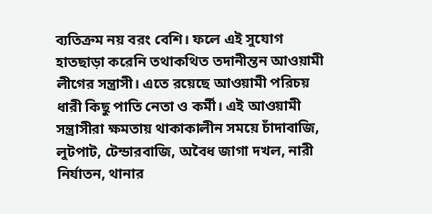ব্যতিক্রম নয় বরং বেশি। ফলে এই সুযোগ হাতছাড়া করেনি তথাকথিত তদানীন্তন আওয়ামী লীগের সন্ত্রাসী। এতে রয়েছে আওয়ামী পরিচয় ধারী কিছু পাতি নেতা ও কর্মী। এই আওয়ামী সন্ত্রাসীরা ক্ষমতায় থাকাকালীন সময়ে চাঁদাবাজি, লুটপাট, টেন্ডারবাজি, অবৈধ জাগা দখল, নারী নির্যাতন, থানার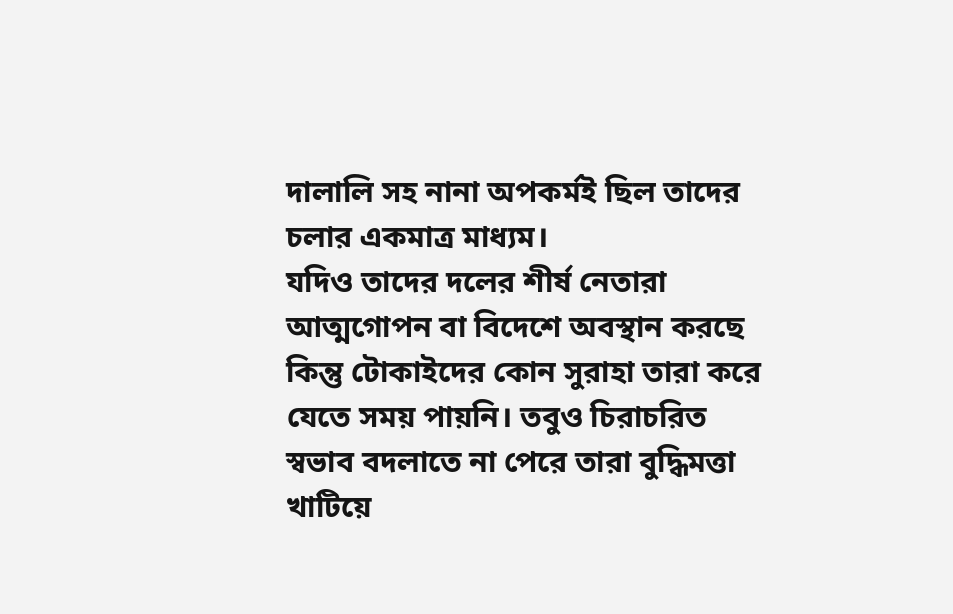দালালি সহ নানা অপকর্মই ছিল তাদের চলার একমাত্র মাধ্যম।
যদিও তাদের দলের শীর্ষ নেতারা আত্মগোপন বা বিদেশে অবস্থান করছে কিন্তু টোকাইদের কোন সুরাহা তারা করে যেতে সময় পায়নি। তবুও চিরাচরিত স্বভাব বদলাতে না পেরে তারা বুদ্ধিমত্তা খাটিয়ে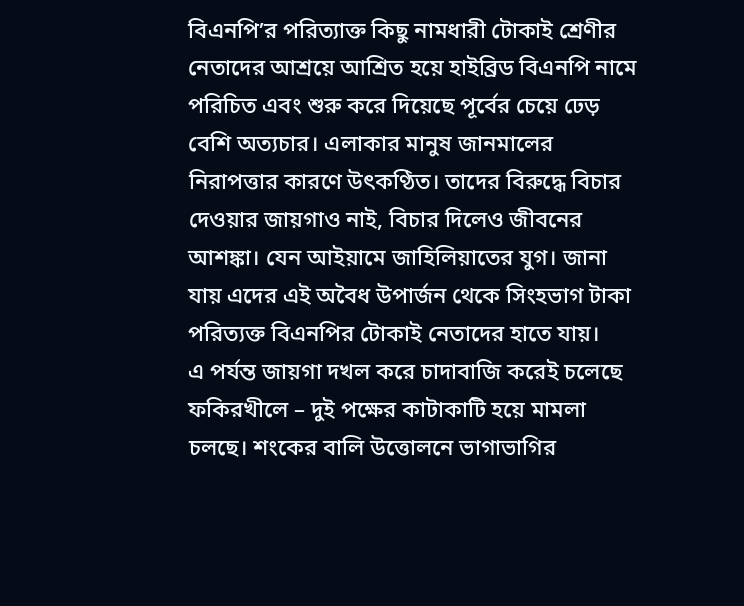বিএনপি’র পরিত্যাক্ত কিছু নামধারী টোকাই শ্রেণীর নেতাদের আশ্রয়ে আশ্রিত হয়ে হাইব্রিড বিএনপি নামে পরিচিত এবং শুরু করে দিয়েছে পূর্বের চেয়ে ঢেড় বেশি অত্যচার। এলাকার মানুষ জানমালের নিরাপত্তার কারণে উৎকণ্ঠিত। তাদের বিরুদ্ধে বিচার দেওয়ার জায়গাও নাই, বিচার দিলেও জীবনের আশঙ্কা। যেন আইয়ামে জাহিলিয়াতের যুগ। জানা যায় এদের এই অবৈধ উপার্জন থেকে সিংহভাগ টাকা পরিত্যক্ত বিএনপির টোকাই নেতাদের হাতে যায়।
এ পর্যন্ত জায়গা দখল করে চাদাবাজি করেই চলেছে ফকিরখীলে – দুই পক্ষের কাটাকাটি হয়ে মামলা চলছে। শংকের বালি উত্তোলনে ভাগাভাগির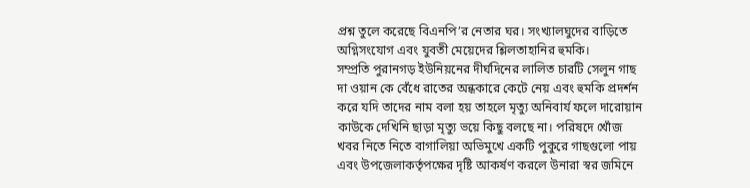প্রশ্ন তুলে করেছে বিএনপি’র নেতার ঘর। সংখ্যালঘুদের বাড়িতে অগ্নিসংযোগ এবং যুবতী মেয়েদের শ্লিলতাহানির হুমকি।
সম্প্রতি পুরানগড় ইউনিয়নের দীর্ঘদিনের লালিত চারটি সেলুন গাছ দা ওয়ান কে বেঁধে রাতের অন্ধকারে কেটে নেয় এবং হুমকি প্রদর্শন করে যদি তাদের নাম বলা হয় তাহলে মৃত্যু অনিবার্য ফলে দারোয়ান কাউকে দেখিনি ছাড়া মৃত্যু ভয়ে কিছু বলছে না। পরিষদে খোঁজ খবর নিতে নিতে বাগালিয়া অভিমুখে একটি পুকুরে গাছগুলো পায় এবং উপজেলাকর্তৃপক্ষের দৃষ্টি আকর্ষণ করলে উনারা স্বর জমিনে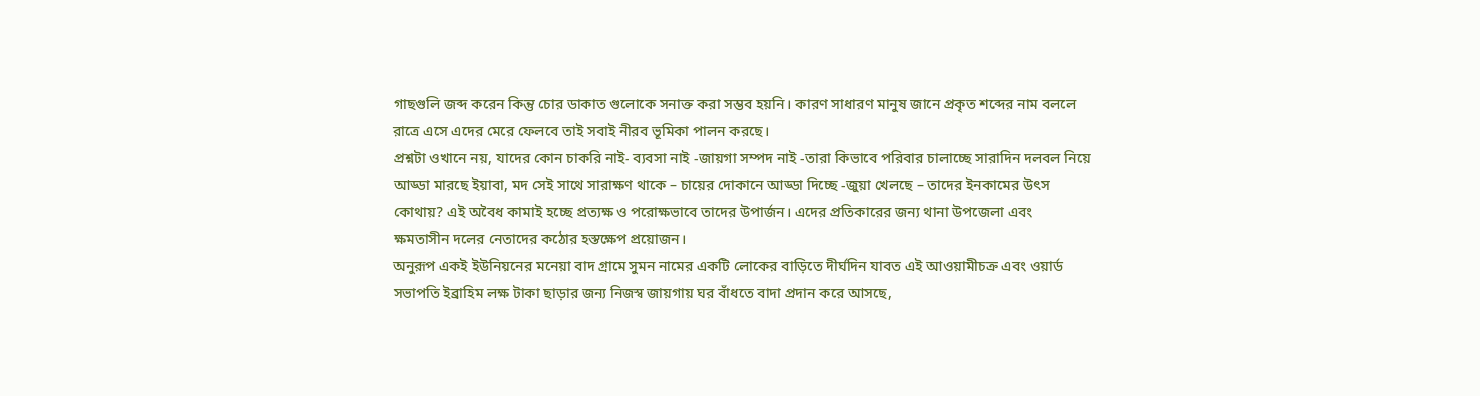গাছগুলি জব্দ করেন কিন্তু চোর ডাকাত গুলোকে সনাক্ত করা সম্ভব হয়নি। কারণ সাধারণ মানুষ জানে প্রকৃত শব্দের নাম বললে রাত্রে এসে এদের মেরে ফেলবে তাই সবাই নীরব ভূমিকা পালন করছে।
প্রশ্নটা ওখানে নয়, যাদের কোন চাকরি নাই- ব্যবসা নাই -জায়গা সম্পদ নাই -তারা কিভাবে পরিবার চালাচ্ছে সারাদিন দলবল নিয়ে আড্ডা মারছে ইয়াবা, মদ সেই সাথে সারাক্ষণ থাকে – চায়ের দোকানে আড্ডা দিচ্ছে -জুয়া খেলছে – তাদের ইনকামের উৎস কোথায়? এই অবৈধ কামাই হচ্ছে প্রত্যক্ষ ও পরোক্ষভাবে তাদের উপার্জন। এদের প্রতিকারের জন্য থানা উপজেলা এবং ক্ষমতাসীন দলের নেতাদের কঠোর হস্তক্ষেপ প্রয়োজন।
অনুরূপ একই ইউনিয়নের মনেয়া বাদ গ্রামে সুমন নামের একটি লোকের বাড়িতে দীর্ঘদিন যাবত এই আওয়ামীচক্র এবং ওয়ার্ড সভাপতি ইব্রাহিম লক্ষ টাকা ছাড়ার জন্য নিজস্ব জায়গায় ঘর বাঁধতে বাদা প্রদান করে আসছে,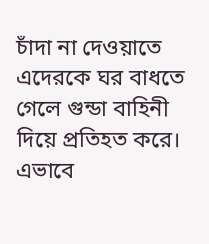চাঁদা না দেওয়াতে এদেরকে ঘর বাধতে গেলে গুন্ডা বাহিনী দিয়ে প্রতিহত করে। এভাবে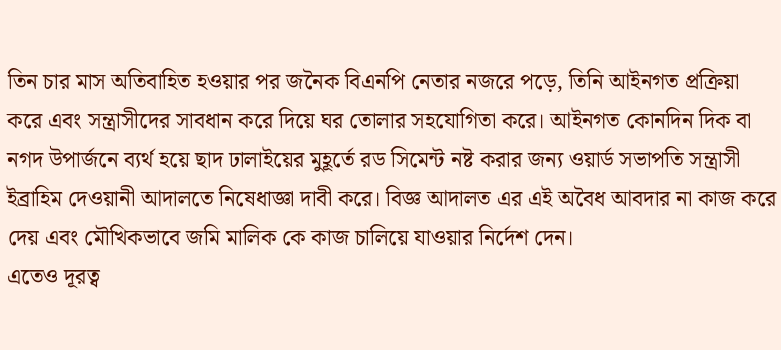তিন চার মাস অতিবাহিত হওয়ার পর জনৈক বিএনপি নেতার নজরে পড়ে, তিনি আইনগত প্রক্রিয়া করে এবং সন্ত্রাসীদের সাবধান করে দিয়ে ঘর তোলার সহযোগিতা করে। আইনগত কোনদিন দিক বা নগদ উপার্জনে ব্যর্থ হয়ে ছাদ ঢালাইয়ের মুহূর্তে রড সিমেন্ট নষ্ট করার জন্য ওয়ার্ড সভাপতি সন্ত্রাসী ইব্রাহিম দেওয়ানী আদালতে নিষেধাজ্ঞা দাবী করে। বিজ্ঞ আদালত এর এই অবৈধ আবদার না কাজ করে দেয় এবং মৌখিকভাবে জমি মালিক কে কাজ চালিয়ে যাওয়ার নির্দেশ দেন।
এতেও দূরত্ব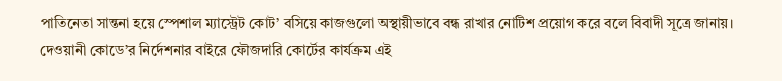পাতিনেতা সান্তনা হয়ে স্পেশাল ম্যাস্ট্রেট কোট’ বসিয়ে কাজগুলো অস্থায়ীভাবে বন্ধ রাখার নোটিশ প্রয়োগ করে বলে বিবাদী সূত্রে জানায়। দেওয়ানী কোডে’র নির্দেশনার বাইরে ফৌজদারি কোর্টের কার্যক্রম এই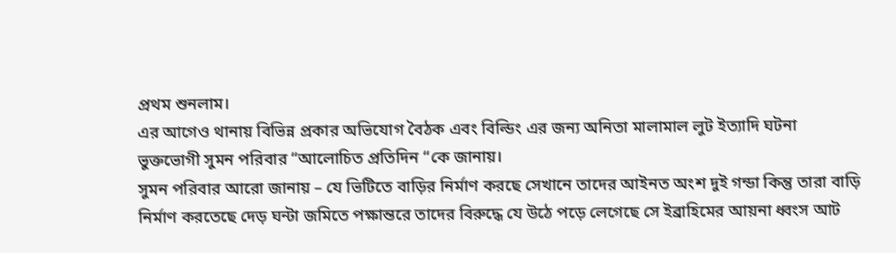প্রথম শুনলাম।
এর আগেও থানায় বিভিন্ন প্রকার অভিযোগ বৈঠক এবং বিল্ডিং এর জন্য অনিতা মালামাল লুট ইত্যাদি ঘটনা ভুক্তভোগী সুমন পরিবার “আলোচিত প্রতিদিন “কে জানায়।
সুমন পরিবার আরো জানায় – যে ভিটিতে বাড়ির নির্মাণ করছে সেখানে তাদের আইনত অংশ দুই গন্ডা কিন্তু তারা বাড়ি নির্মাণ করতেছে দেড় ঘন্টা জমিতে পক্ষান্তরে তাদের বিরুদ্ধে যে উঠে পড়ে লেগেছে সে ইব্রাহিমের আয়না ধ্বংস আট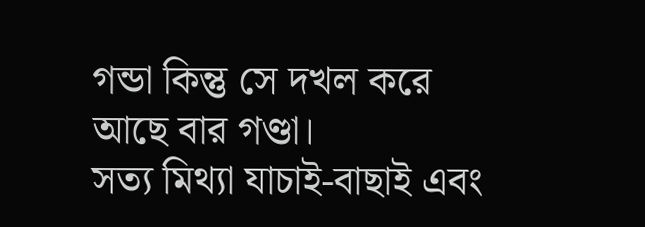গন্ডা কিন্তু সে দখল করে আছে বার গণ্ডা।
সত্য মিথ্যা যাচাই-বাছাই এবং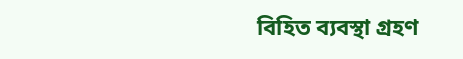বিহিত ব্যবস্থা গ্রহণ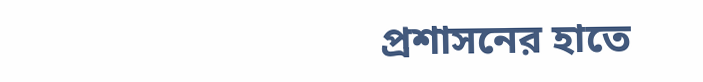প্রশাসনের হাতে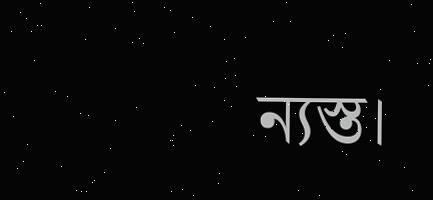ন্যস্ত।